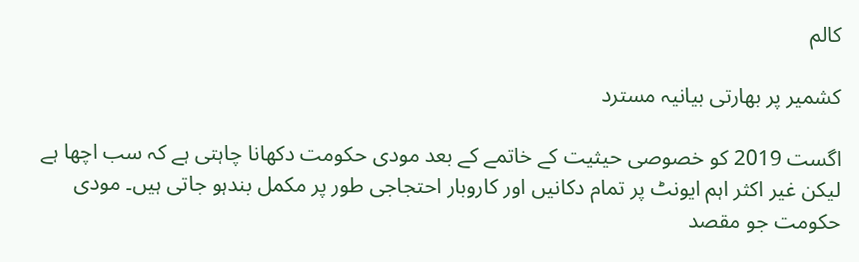کالم

کشمیر پر بھارتی بیانیہ مسترد

اگست 2019 کو خصوصی حیثیت کے خاتمے کے بعد مودی حکومت دکھانا چاہتی ہے کہ سب اچھا ہے لیکن غیر اکثر اہم ایونٹ پر تمام دکانیں اور کاروبار احتجاجی طور پر مکمل بندہو جاتی ہیں۔ مودی حکومت جو مقصد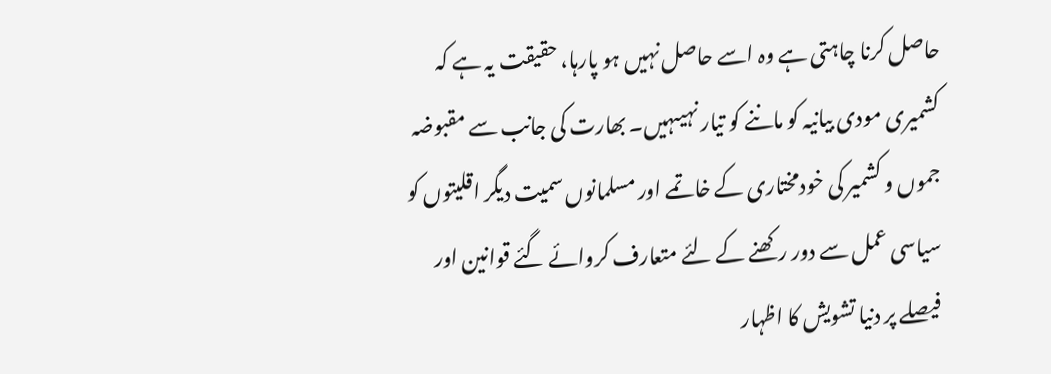حاصل کرنا چاہتی ہے وہ اسے حاصل نہیں ہو پارہا، حقیقت یہ ہے کہ کشمیری مودی بیانیہ کو ماننے کو تیار نہیںہیں۔ بھارت کی جانب سے مقبوضہ جموں و کشمیر کی خودمختاری کے خاتمے اور مسلمانوں سمیت دیگر اقلیتوں کو سیاسی عمل سے دور رکھنے کے لئے متعارف کروائے گئے قوانین اور فیصلے پر دنیا تشویش کا اظہار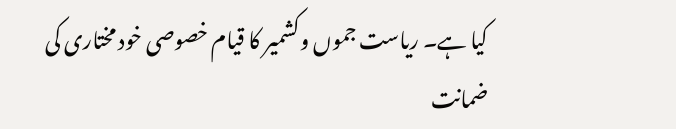کیا ہے۔ ریاست جموں وکشمیر کا قیام خصوصی خود مختاری کی ضمانت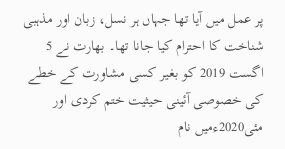پر عمل میں آیا تھا جہاں ہر نسل، زبان اور مذہبی شناخت کا احترام کیا جانا تھا۔ بھارت نے 5 اگست 2019 کو بغیر کسی مشاورت کے خطے کی خصوصی آئینی حیثیت ختم کردی اور مئی2020ءمیں نام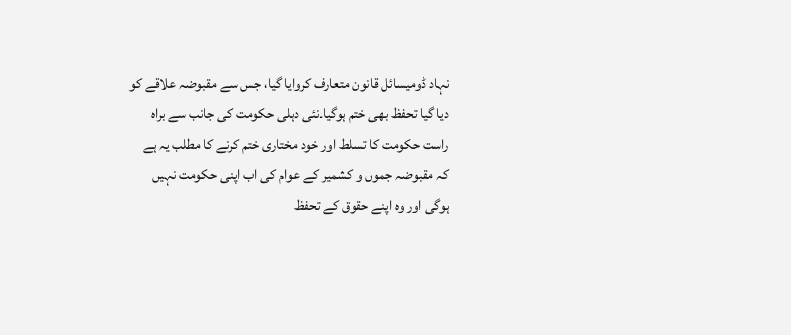نہاد ڈومیسائل قانون متعارف کروایا گیا، جس سے مقبوضہ علاقے کو دیا گیا تحفظ بھی ختم ہوگیا۔نئی دہلی حکومت کی جانب سے براہ راست حکومت کا تسلط اور خود مختاری ختم کرنے کا مطلب یہ ہے کہ مقبوضہ جموں و کشمیر کے عوام کی اب اپنی حکومت نہیں ہوگی اور وہ اپنے حقوق کے تحفظ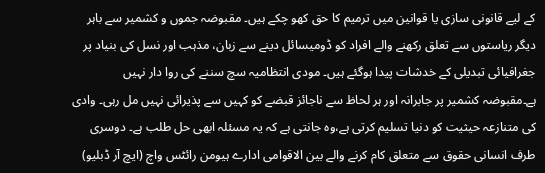کے لیے قانونی سازی یا قوانین میں ترمیم کا حق کھو چکے ہیں۔ مقبوضہ جموں و کشمیر سے باہر دیگر ریاستوں سے تعلق رکھنے والے افراد کو ڈومیسائل دینے سے زبان، مذہب اور نسل کی بنیاد پر جغرافیائی تبدیلی کے خدشات پیدا ہوگئے ہیں۔ مودی انتظامیہ سچ سننے کی روا دار نہیں ہے۔مقبوضہ کشمیر پر جابرانہ اور ہر لحاظ سے ناجائز قبضے کو کہیں سے پذیرائی نہیں مل رہی۔ وادی کی متنازعہ حیثیت کو دنیا تسلیم کرتی ہے،وہ جانتی ہے کہ یہ مسئلہ ابھی حل طلب ہے۔ دوسری طرف انسانی حقوق سے متعلق کام کرنے والے بین الاقوامی ادارے ہیومن رائٹس واچ (ایچ آر ڈبلیو)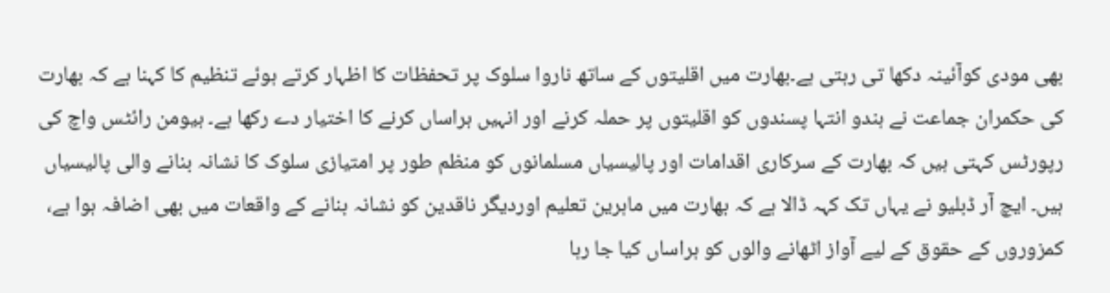بھی مودی کوآئینہ دکھا تی رہتی ہے۔بھارت میں اقلیتوں کے ساتھ ناروا سلوک پر تحفظات کا اظہار کرتے ہوئے تنظیم کا کہنا ہے کہ بھارت کی حکمران جماعت نے ہندو انتہا پسندوں کو اقلیتوں پر حملہ کرنے اور انہیں ہراساں کرنے کا اختیار دے رکھا ہے۔ ہیومن رائٹس واچ کی رپورٹس کہتی ہیں کہ بھارت کے سرکاری اقدامات اور پالیسیاں مسلمانوں کو منظم طور پر امتیازی سلوک کا نشانہ بنانے والی پالیسیاں ہیں۔ ایچ آر ڈبلیو نے یہاں تک کہہ ڈالا ہے کہ بھارت میں ماہرین تعلیم اوردیگر ناقدین کو نشانہ بنانے کے واقعات میں بھی اضافہ ہوا ہے، کمزوروں کے حقوق کے لیے آواز اٹھانے والوں کو ہراساں کیا جا رہا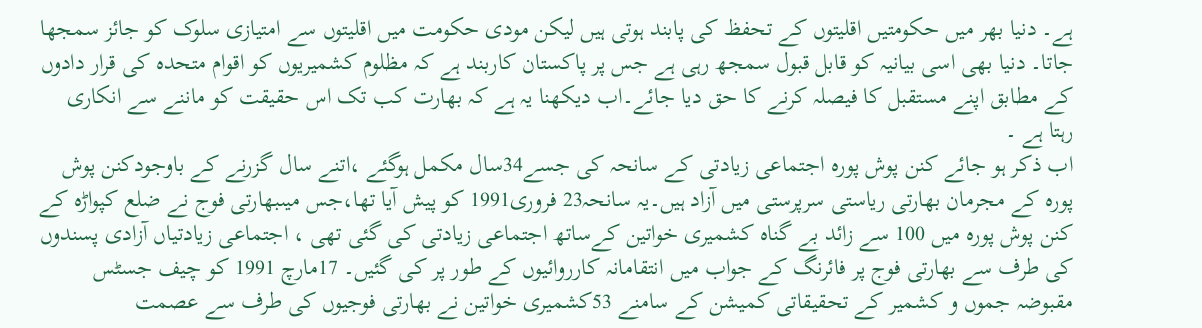ہے۔ دنیا بھر میں حکومتیں اقلیتوں کے تحفظ کی پابند ہوتی ہیں لیکن مودی حکومت میں اقلیتوں سے امتیازی سلوک کو جائز سمجھا جاتا۔ دنیا بھی اسی بیانیہ کو قابل قبول سمجھ رہی ہے جس پر پاکستان کاربند ہے کہ مظلوم کشمیریوں کو اقوام متحدہ کی قرار دادوں کے مطابق اپنے مستقبل کا فیصلہ کرنے کا حق دیا جائے۔اب دیکھنا یہ ہے کہ بھارت کب تک اس حقیقت کو ماننے سے انکاری رہتا ہے ۔
اب ذکر ہو جائے کنن پوش پورہ اجتماعی زیادتی کے سانحہ کی جسے34سال مکمل ہوگئے ،اتنے سال گزرنے کے باوجودکنن پوش پورہ کے مجرمان بھارتی ریاستی سرپرستی میں آزاد ہیں۔یہ سانحہ23 فروری1991 کو پیش آیا تھا،جس میںبھارتی فوج نے ضلع کپواڑہ کے کنن پوش پورہ میں 100 سے زائد بے گناہ کشمیری خواتین کےساتھ اجتماعی زیادتی کی گئی تھی ، اجتماعی زیادتیاں آزادی پسندوں کی طرف سے بھارتی فوج پر فائرنگ کے جواب میں انتقامانہ کارروائیوں کے طور پر کی گئیں۔ 17مارچ 1991 کو چیف جسٹس مقبوضہ جموں و کشمیر کے تحقیقاتی کمیشن کے سامنے 53کشمیری خواتین نے بھارتی فوجیوں کی طرف سے عصمت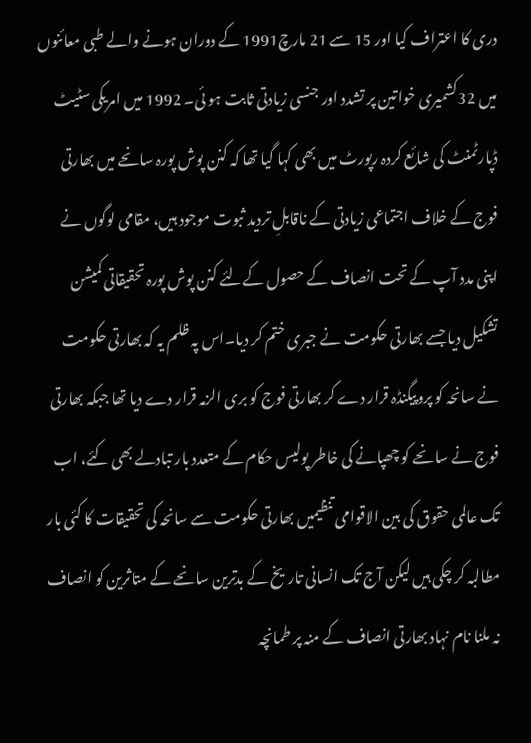دری کا اعتراف کیا اور 15 سے 21 مارچ1991 کے دوران ہونے والے طبی معائنوں میں 32کشمیری خواتین پر تشدد اور جنسی زیادتی ثابت ہو ئی۔ 1992 میں امریکی سٹیٹ ڈپارٹمنٹ کی شائع کردہ رپورٹ میں بھی کہا گیا تھا کہ کنن پوش پورہ سانحے میں بھارتی فوج کے خلاف اجتماعی زیادتی کے ناقابلِ تردید ثبوت موجود ہیں، مقامی لوگوں نے اپنی مدد آپ کے تحت انصاف کے حصول کےلئے کنن پوش پورہ تحقیقاتی کمیشن تشکیل دیا جسے بھارتی حکومت نے جبری ختم کر دیا۔اس پہ ظلم یہ کہ بھارتی حکومت نے سانحہ کو پروپیگنڈہ قرار دے کر بھارتی فوج کو بری الزمہ قرار دے دیا تھا جبکہ بھارتی فوج نے سانحے کو چھپانے کی خاطر پولیس حکام کے متعدد بار تبادلے بھی کئے، اب تک عالمی حقوق کی بین الاقوامی تنظیمیں بھارتی حکومت سے سانحہ کی تحقیقات کا کئی بار مطالبہ کر چکی ہیں لیکن آج تک انسانی تاریخ کے بدترین سانحے کے متاثرین کو انصاف نہ ملنا نام نہاد بھارتی انصاف کے منہ پر طمانچہ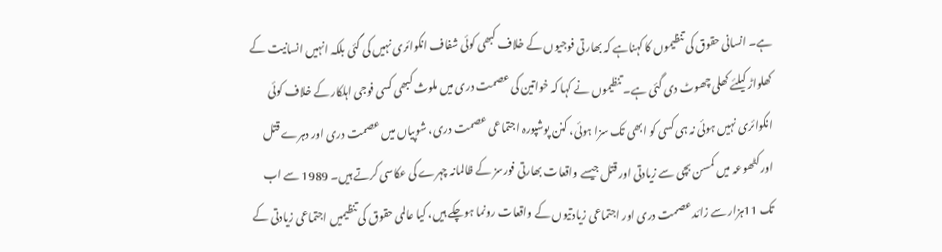ہے۔ انسانی حقوق کی تنظیموں کا کہناہے کہ بھارتی فوجیوں کے خلاف کبھی کوئی شفاف انکوائری نہیں کی گئی بلکہ انہیں انسانیت کے کھلواڑ کیلئے کھلی چھوٹ دی گئی ہے۔ تنظیموں نے کہا کہ خواتین کی عصمت دری میں ملوث کبھی کسی فوجی اہلکار کے خلاف کوئی انکوائری نہیں ہوئی نہ ہی کسی کو ابھی تک سزا ہوئی، کنن پوشپورہ اجتماعی عصمت دری، شوپیاں میں عصمت دری اور دہرے قتل اور کٹھوعہ میں کمسن بچی سے زیادتی اور قتل جیسے واقعات بھارتی فورسز کے ظالمانہ چہرے کی عکاسی کرتے ہیں۔ 1989 سے اب تک 11ہزار سے زائد عصمت دری اور اجتماعی زیادتیوں کے واقعات رونما ہوچکے ہیں، کیا عالمی حقوق کی تنظیمیں اجتماعی زیادتی کے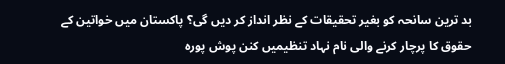بد ترین سانحہ کو بغیر تحقیقات کے نظر انداز کر دیں گی؟ پاکستان میں خواتین کے حقوق کا پرچار کرنے والی نام نہاد تنظیمیں کنن پوش پورہ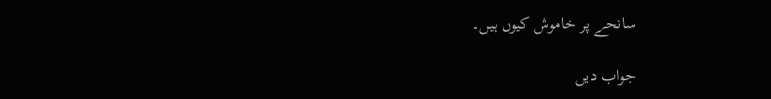سانحے پر خاموش کیوں ہیں۔

جواب دیں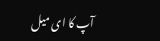آپ کا ای میل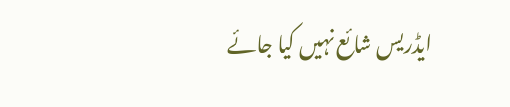ایڈریس شائع نہیں کیا جائے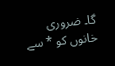گا۔ ضروری خانوں کو * سے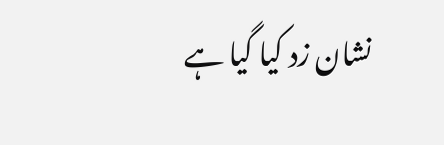نشان زد کیا گیا ہے